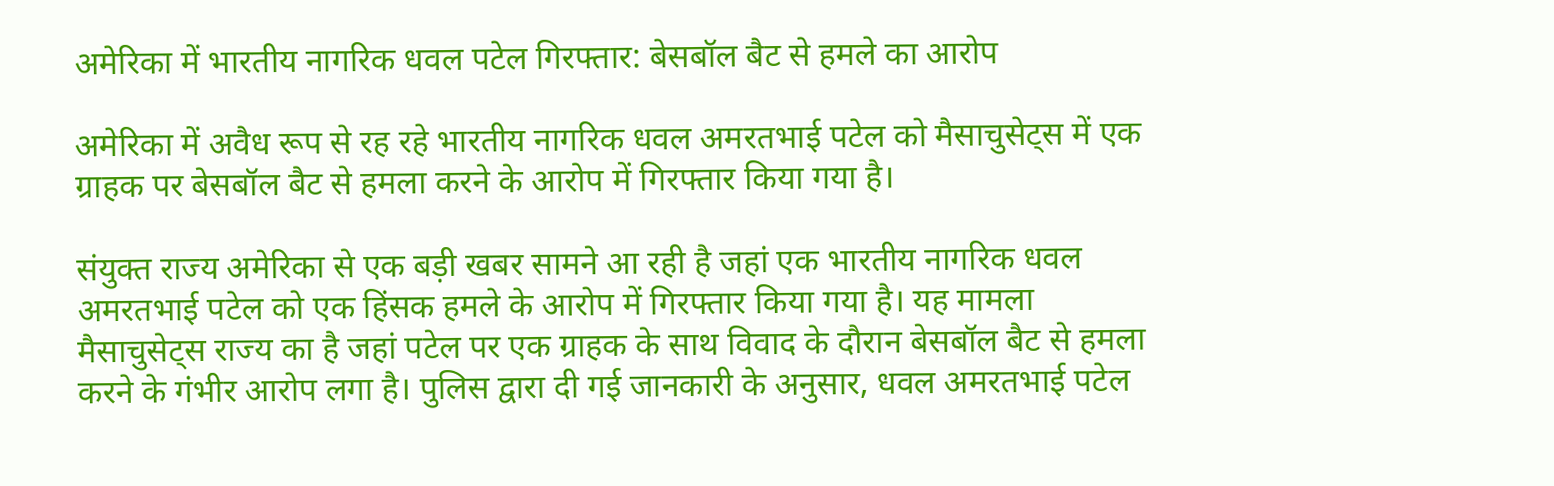अमेरिका में भारतीय नागरिक धवल पटेल गिरफ्तार: बेसबॉल बैट से हमले का आरोप

अमेरिका में अवैध रूप से रह रहे भारतीय नागरिक धवल अमरतभाई पटेल को मैसाचुसेट्स में एक ग्राहक पर बेसबॉल बैट से हमला करने के आरोप में गिरफ्तार किया गया है।

संयुक्त राज्य अमेरिका से एक बड़ी खबर सामने आ रही है जहां एक भारतीय नागरिक धवल अमरतभाई पटेल को एक हिंसक हमले के आरोप में गिरफ्तार किया गया है। यह मामला मैसाचुसेट्स राज्य का है जहां पटेल पर एक ग्राहक के साथ विवाद के दौरान बेसबॉल बैट से हमला करने के गंभीर आरोप लगा है। पुलिस द्वारा दी गई जानकारी के अनुसार, धवल अमरतभाई पटेल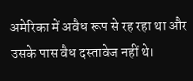अमेरिका में अवैध रूप से रह रहा था और उसके पास वैध दस्तावेज नहीं थे।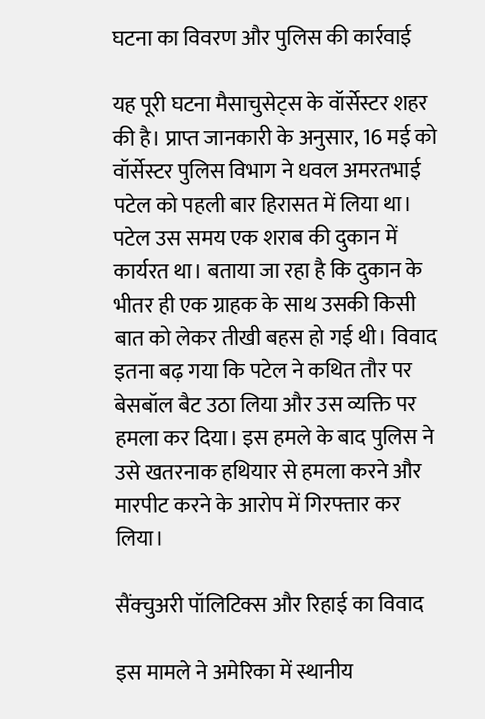घटना का विवरण और पुलिस की कार्रवाई

यह पूरी घटना मैसाचुसेट्स के वॉर्सेस्टर शहर की है। प्राप्त जानकारी के अनुसार, 16 मई को वॉर्सेस्टर पुलिस विभाग ने धवल अमरतभाई पटेल को पहली बार हिरासत में लिया था। पटेल उस समय एक शराब की दुकान में कार्यरत था। बताया जा रहा है कि दुकान के भीतर ही एक ग्राहक के साथ उसकी किसी बात को लेकर तीखी बहस हो गई थी। विवाद इतना बढ़ गया कि पटेल ने कथित तौर पर बेसबॉल बैट उठा लिया और उस व्यक्ति पर हमला कर दिया। इस हमले के बाद पुलिस ने उसे खतरनाक हथियार से हमला करने और मारपीट करने के आरोप में गिरफ्तार कर लिया।

सैंक्चुअरी पॉलिटिक्स और रिहाई का विवाद

इस मामले ने अमेरिका में स्थानीय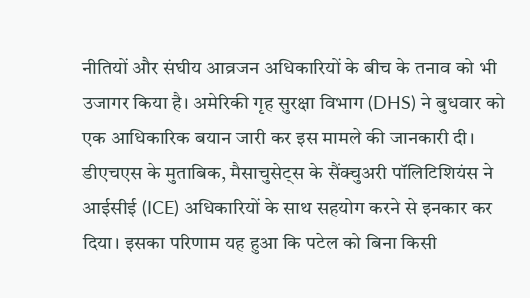नीतियों और संघीय आव्रजन अधिकारियों के बीच के तनाव को भी उजागर किया है। अमेरिकी गृह सुरक्षा विभाग (DHS) ने बुधवार को एक आधिकारिक बयान जारी कर इस मामले की जानकारी दी। डीएचएस के मुताबिक, मैसाचुसेट्स के सैंक्चुअरी पॉलिटिशियंस ने आईसीई (ICE) अधिकारियों के साथ सहयोग करने से इनकार कर दिया। इसका परिणाम यह हुआ कि पटेल को बिना किसी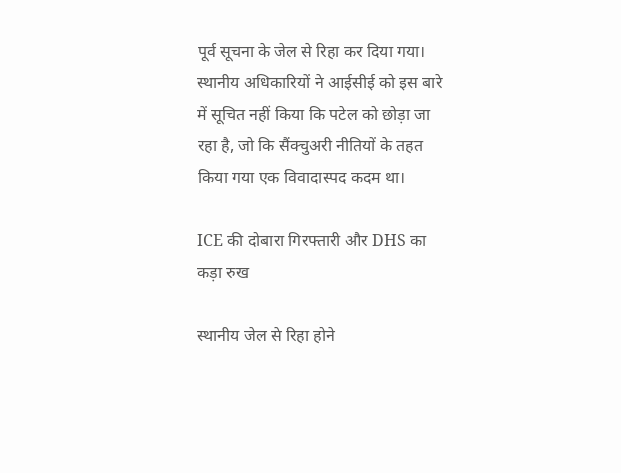पूर्व सूचना के जेल से रिहा कर दिया गया। स्थानीय अधिकारियों ने आईसीई को इस बारे में सूचित नहीं किया कि पटेल को छोड़ा जा रहा है, जो कि सैंक्चुअरी नीतियों के तहत किया गया एक विवादास्पद कदम था।

ICE की दोबारा गिरफ्तारी और DHS का कड़ा रुख

स्थानीय जेल से रिहा होने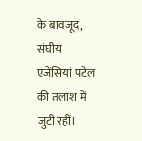के बावजूद, संघीय एजेंसियां पटेल की तलाश में जुटी रहीं।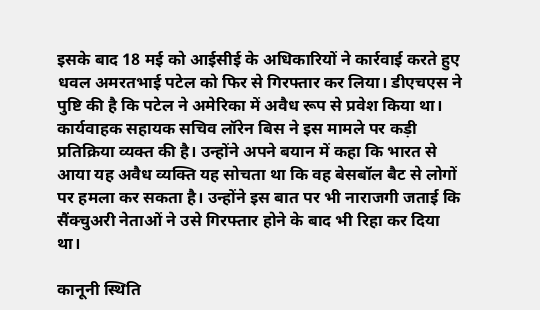इसके बाद 18 मई को आईसीई के अधिकारियों ने कार्रवाई करते हुए धवल अमरतभाई पटेल को फिर से गिरफ्तार कर लिया। डीएचएस ने पुष्टि की है कि पटेल ने अमेरिका में अवैध रूप से प्रवेश किया था। कार्यवाहक सहायक सचिव लॉरेन बिस ने इस मामले पर कड़ी प्रतिक्रिया व्यक्त की है। उन्होंने अपने बयान में कहा कि भारत से आया यह अवैध व्यक्ति यह सोचता था कि वह बेसबॉल बैट से लोगों पर हमला कर सकता है। उन्होंने इस बात पर भी नाराजगी जताई कि सैंक्चुअरी नेताओं ने उसे गिरफ्तार होने के बाद भी रिहा कर दिया था।

कानूनी स्थिति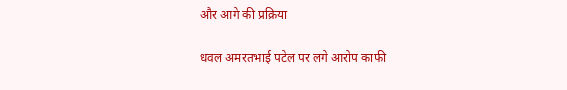और आगे की प्रक्रिया

धवल अमरतभाई पटेल पर लगे आरोप काफी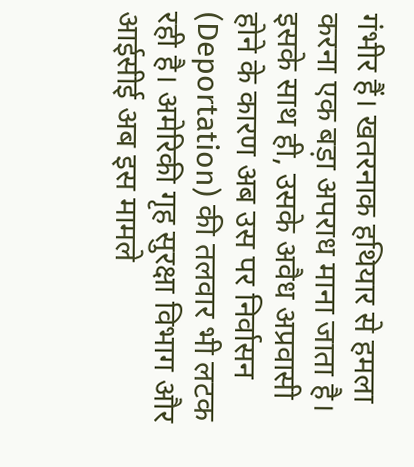गंभीर हैं। खतरनाक हथियार से हमला करना एक बड़ा अपराध माना जाता है। इसके साथ ही, उसके अवैध अप्रवासी होने के कारण अब उस पर निर्वासन (Deportation) की तलवार भी लटक रही है। अमेरिकी गृह सुरक्षा विभाग और आईसीई अब इस मामले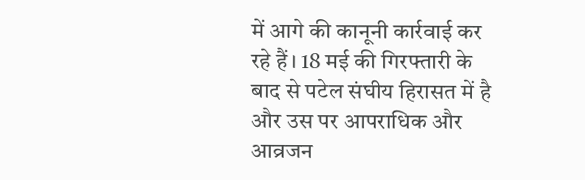में आगे की कानूनी कार्रवाई कर रहे हैं। 18 मई की गिरफ्तारी के बाद से पटेल संघीय हिरासत में है और उस पर आपराधिक और आव्रजन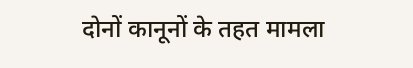दोनों कानूनों के तहत मामला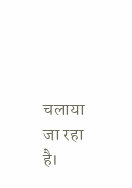चलाया जा रहा है।